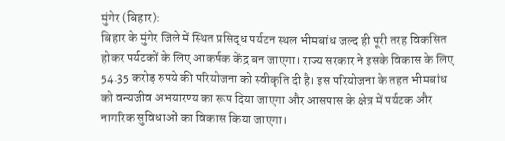मुंगेर (बिहार):
बिहार के मुंगेर जिले में स्थित प्रसिद्ध पर्यटन स्थल भीमबांध जल्द ही पूरी तरह विकसित होकर पर्यटकों के लिए आकर्षक केंद्र बन जाएगा। राज्य सरकार ने इसके विकास के लिए 54.35 करोड़ रुपये की परियोजना को स्वीकृति दी है। इस परियोजना के तहत भीमबांध को वन्यजीव अभयारण्य का रूप दिया जाएगा और आसपास के क्षेत्र में पर्यटक और नागरिक सुविधाओं का विकास किया जाएगा।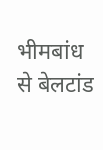भीमबांध से बेलटांड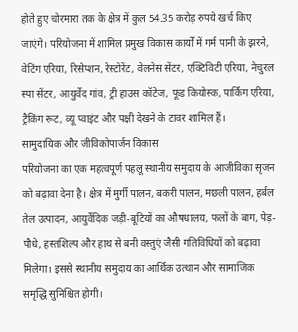होते हुए चोरमारा तक के क्षेत्र में कुल 54.35 करोड़ रुपये खर्च किए जाएंगे। परियोजना में शामिल प्रमुख विकास कार्यों में गर्म पानी के झरने, वेटिंग एरिया, रिसेप्शन, रेस्टोरेंट, वेलनेस सेंटर, एक्टिविटी एरिया, नेचुरल स्पा सेंटर, आयुर्वेद गांव, ट्री हाउस कॉटेज, फूड कियोस्क, पार्किंग एरिया, ट्रैकिंग रूट, व्यू प्वाइंट और पक्षी देखने के टावर शामिल हैं।
सामुदायिक और जीविकोपार्जन विकास
परियोजना का एक महत्वपूर्ण पहलू स्थानीय समुदाय के आजीविका सृजन को बढ़ावा देना है। क्षेत्र में मुर्गी पालन, बकरी पालन, मछली पालन, हर्बल तेल उत्पादन, आयुर्वेदिक जड़ी-बूटियों का औषधालय, फलों के बाग, पेड़-पौधे, हस्तशिल्प और हाथ से बनी वस्तुएं जैसी गतिविधियों को बढ़ावा मिलेगा। इससे स्थानीय समुदाय का आर्थिक उत्थान और सामाजिक समृद्धि सुनिश्चित होगी।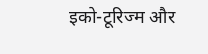इको-टूरिज्म और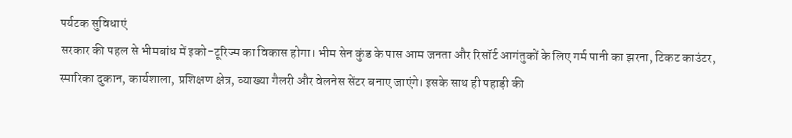पर्यटक सुविधाएं
सरकार की पहल से भीमबांध में इको-टूरिज्म का विकास होगा। भीम सेन कुंड के पास आम जनता और रिसॉर्ट आगंतुकों के लिए गर्म पानी का झरना, टिकट काउंटर, स्मारिका दुकान, कार्यशाला, प्रशिक्षण क्षेत्र, व्याख्या गैलरी और वेलनेस सेंटर बनाए जाएंगे। इसके साथ ही पहाड़ी की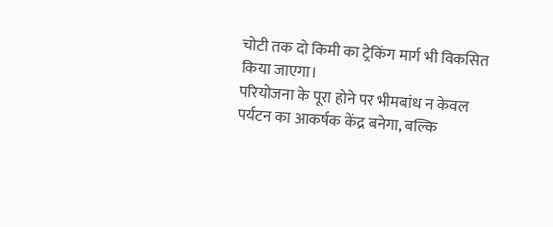चोटी तक दो किमी का ट्रेकिंग मार्ग भी विकसित किया जाएगा।
परियोजना के पूरा होने पर भीमबांध न केवल पर्यटन का आकर्षक केंद्र बनेगा, बल्कि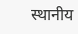स्थानीय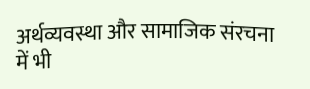अर्थव्यवस्था और सामाजिक संरचना में भी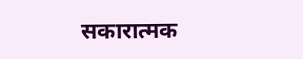सकारात्मक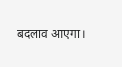बदलाव आएगा।